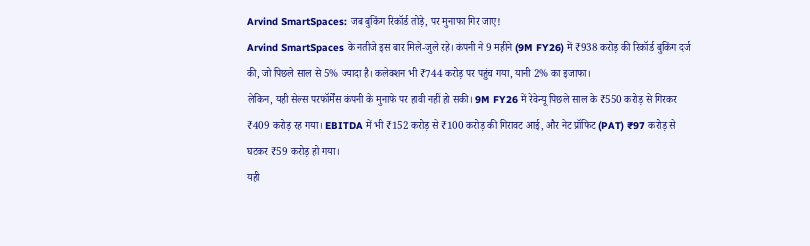Arvind SmartSpaces: जब बुकिंग रिकॉर्ड तोड़े, पर मुनाफा गिर जाए!
Arvind SmartSpaces के नतीजे इस बार मिले-जुले रहे। कंपनी ने 9 महीने (9M FY26) में ₹938 करोड़ की रिकॉर्ड बुकिंग दर्ज की, जो पिछले साल से 5% ज्यादा है। कलेक्शन भी ₹744 करोड़ पर पहुंच गया, यानी 2% का इजाफा।
लेकिन, यही सेल्स परफॉर्मेंस कंपनी के मुनाफे पर हावी नहीं हो सकी। 9M FY26 में रेवेन्यू पिछले साल के ₹550 करोड़ से गिरकर ₹409 करोड़ रह गया। EBITDA में भी ₹152 करोड़ से ₹100 करोड़ की गिरावट आई, और नेट प्रॉफिट (PAT) ₹97 करोड़ से घटकर ₹59 करोड़ हो गया।
यही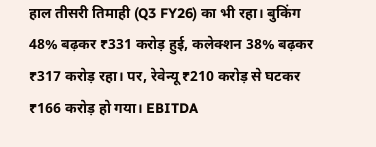हाल तीसरी तिमाही (Q3 FY26) का भी रहा। बुकिंग 48% बढ़कर ₹331 करोड़ हुई, कलेक्शन 38% बढ़कर ₹317 करोड़ रहा। पर, रेवेन्यू ₹210 करोड़ से घटकर ₹166 करोड़ हो गया। EBITDA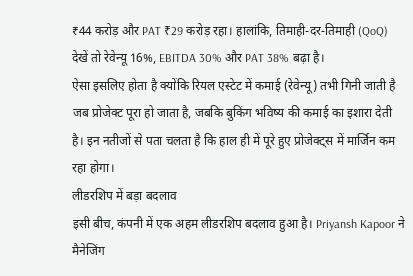₹44 करोड़ और PAT ₹29 करोड़ रहा। हालांकि, तिमाही-दर-तिमाही (QoQ) देखें तो रेवेन्यू 16%, EBITDA 30% और PAT 38% बढ़ा है।
ऐसा इसलिए होता है क्योंकि रियल एस्टेट में कमाई (रेवेन्यू) तभी गिनी जाती है जब प्रोजेक्ट पूरा हो जाता है, जबकि बुकिंग भविष्य की कमाई का इशारा देती है। इन नतीजों से पता चलता है कि हाल ही में पूरे हुए प्रोजेक्ट्स में मार्जिन कम रहा होगा।
लीडरशिप में बड़ा बदलाव
इसी बीच, कंपनी में एक अहम लीडरशिप बदलाव हुआ है। Priyansh Kapoor ने मैनेजिंग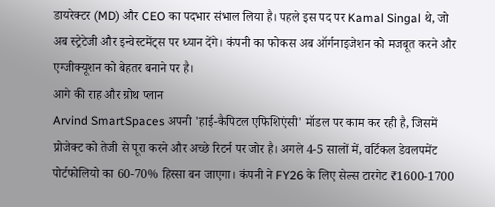डायरेक्टर (MD) और CEO का पदभार संभाल लिया है। पहले इस पद पर Kamal Singal थे, जो अब स्ट्रेटेजी और इन्वेस्टमेंट्स पर ध्यान देंगे। कंपनी का फोकस अब ऑर्गनाइजेशन को मजबूत करने और एग्जीक्यूशन को बेहतर बनाने पर है।
आगे की राह और ग्रोथ प्लान
Arvind SmartSpaces अपनी 'हाई-कैपिटल एफिशिएंसी' मॉडल पर काम कर रही है, जिसमें प्रोजेक्ट को तेजी से पूरा करने और अच्छे रिटर्न पर जोर है। अगले 4-5 सालों में, वर्टिकल डेवलपमेंट पोर्टफोलियो का 60-70% हिस्सा बन जाएगा। कंपनी ने FY26 के लिए सेल्स टारगेट ₹1600-1700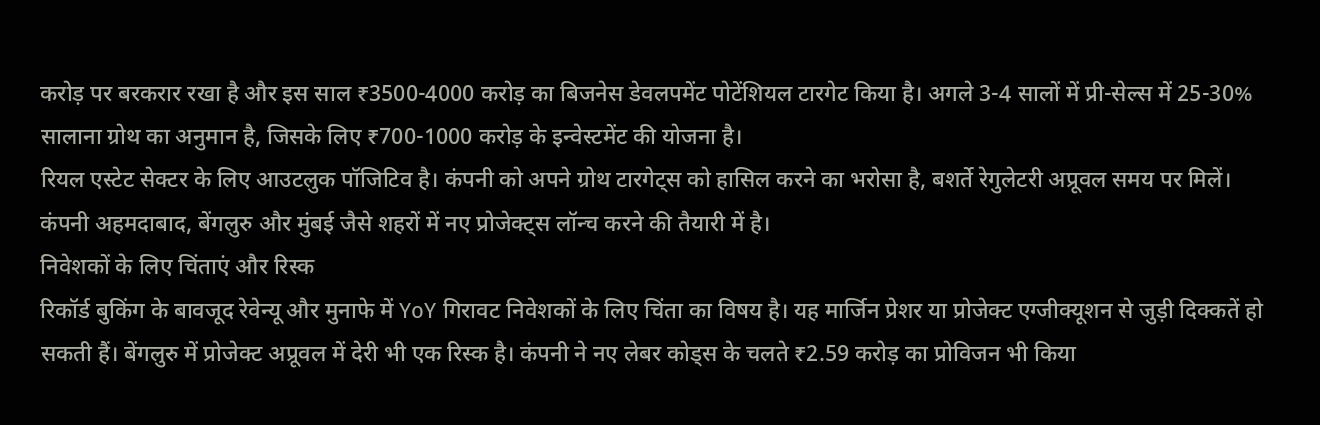करोड़ पर बरकरार रखा है और इस साल ₹3500-4000 करोड़ का बिजनेस डेवलपमेंट पोटेंशियल टारगेट किया है। अगले 3-4 सालों में प्री-सेल्स में 25-30% सालाना ग्रोथ का अनुमान है, जिसके लिए ₹700-1000 करोड़ के इन्वेस्टमेंट की योजना है।
रियल एस्टेट सेक्टर के लिए आउटलुक पॉजिटिव है। कंपनी को अपने ग्रोथ टारगेट्स को हासिल करने का भरोसा है, बशर्ते रेगुलेटरी अप्रूवल समय पर मिलें। कंपनी अहमदाबाद, बेंगलुरु और मुंबई जैसे शहरों में नए प्रोजेक्ट्स लॉन्च करने की तैयारी में है।
निवेशकों के लिए चिंताएं और रिस्क
रिकॉर्ड बुकिंग के बावजूद रेवेन्यू और मुनाफे में YoY गिरावट निवेशकों के लिए चिंता का विषय है। यह मार्जिन प्रेशर या प्रोजेक्ट एग्जीक्यूशन से जुड़ी दिक्कतें हो सकती हैं। बेंगलुरु में प्रोजेक्ट अप्रूवल में देरी भी एक रिस्क है। कंपनी ने नए लेबर कोड्स के चलते ₹2.59 करोड़ का प्रोविजन भी किया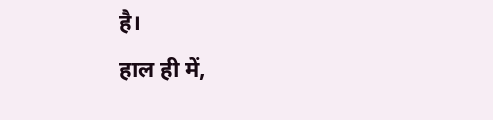है।
हाल ही में,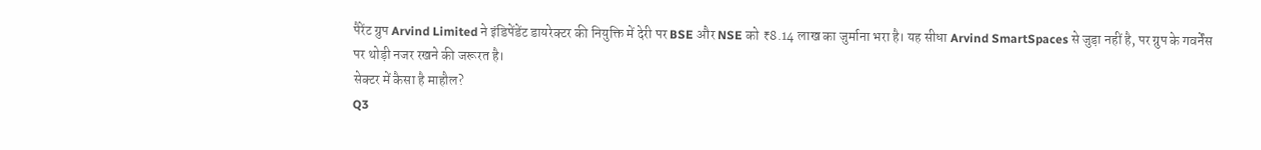पैरेंट ग्रुप Arvind Limited ने इंडिपेंडेंट डायरेक्टर की नियुक्ति में देरी पर BSE और NSE को ₹8.14 लाख का जुर्माना भरा है। यह सीधा Arvind SmartSpaces से जुड़ा नहीं है, पर ग्रुप के गवर्नेंस पर थोड़ी नजर रखने की जरूरत है।
सेक्टर में कैसा है माहौल?
Q3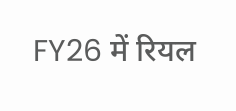FY26 में रियल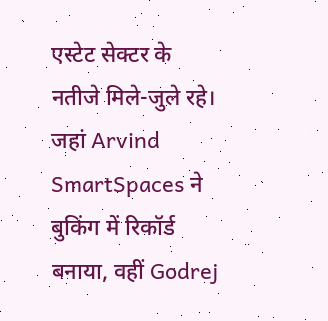एस्टेट सेक्टर के नतीजे मिले-जुले रहे। जहां Arvind SmartSpaces ने बुकिंग में रिकॉर्ड बनाया, वहीं Godrej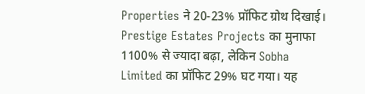Properties ने 20-23% प्रॉफिट ग्रोथ दिखाई। Prestige Estates Projects का मुनाफा 1100% से ज्यादा बढ़ा, लेकिन Sobha Limited का प्रॉफिट 29% घट गया। यह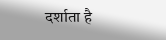दर्शाता है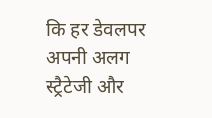कि हर डेवलपर अपनी अलग स्ट्रैटेजी और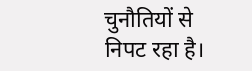चुनौतियों से निपट रहा है।